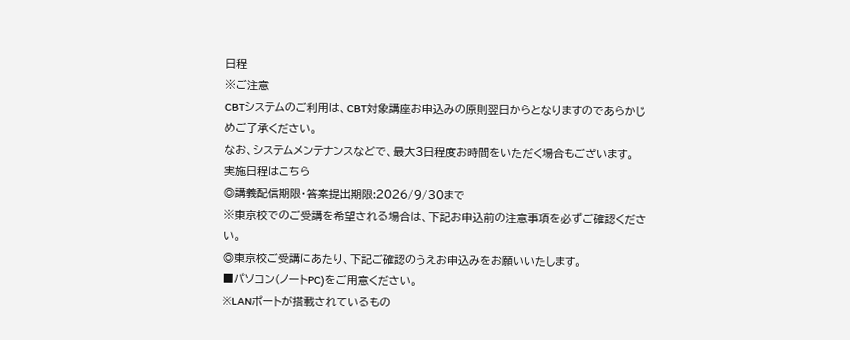日程
※ご注意
CBTシステムのご利用は、CBT対象講座お申込みの原則翌日からとなりますのであらかじめご了承ください。
なお、システムメンテナンスなどで、最大3日程度お時間をいただく場合もございます。
実施日程はこちら
◎講義配信期限・答案提出期限:2026/9/30まで
※東京校でのご受講を希望される場合は、下記お申込前の注意事項を必ずご確認ください。
◎東京校ご受講にあたり、下記ご確認のうえお申込みをお願いいたします。
■パソコン(ノートPC)をご用意ください。
※LANポートが搭載されているもの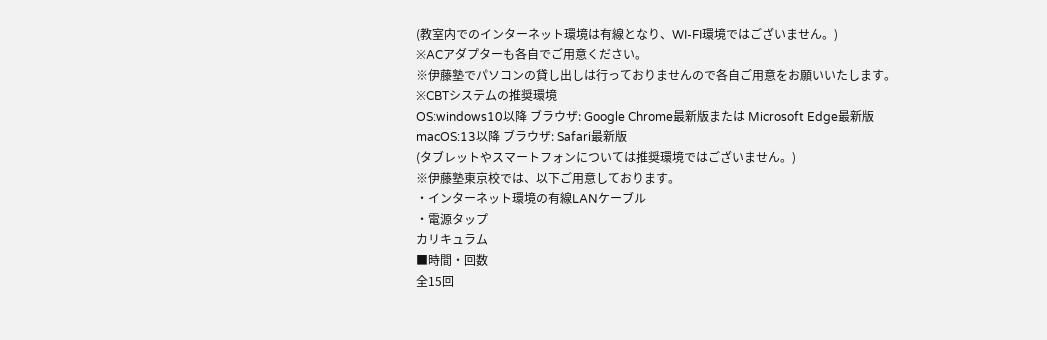(教室内でのインターネット環境は有線となり、WI-FI環境ではございません。)
※ACアダプターも各自でご用意ください。
※伊藤塾でパソコンの貸し出しは行っておりませんので各自ご用意をお願いいたします。
※CBTシステムの推奨環境
OS:windows10以降 ブラウザ: Google Chrome最新版または Microsoft Edge最新版
macOS:13以降 ブラウザ: Safari最新版
(タブレットやスマートフォンについては推奨環境ではございません。)
※伊藤塾東京校では、以下ご用意しております。
・インターネット環境の有線LANケーブル
・電源タップ
カリキュラム
■時間・回数
全15回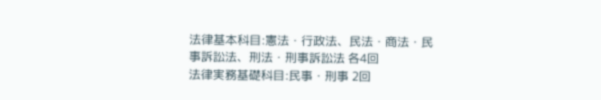法律基本科目:憲法・行政法、民法・商法・民事訴訟法、刑法・刑事訴訟法 各4回
法律実務基礎科目:民事・刑事 2回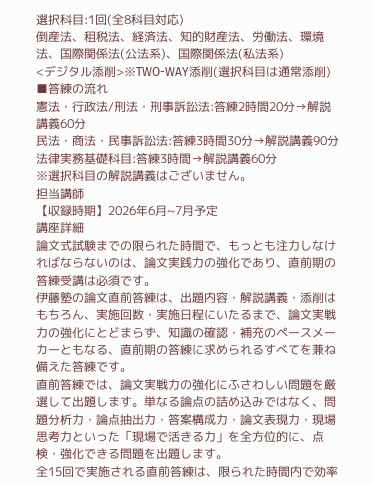選択科目:1回(全8科目対応)
倒産法、租税法、経済法、知的財産法、労働法、環境法、国際関係法(公法系)、国際関係法(私法系)
<デジタル添削>※TWO-WAY添削(選択科目は通常添削)
■答練の流れ
憲法・行政法/刑法・刑事訴訟法:答練2時間20分→解説講義60分
民法・商法・民事訴訟法:答練3時間30分→解説講義90分
法律実務基礎科目:答練3時間→解説講義60分
※選択科目の解説講義はございません。
担当講師
【収録時期】2026年6月~7月予定
講座詳細
論文式試験までの限られた時間で、もっとも注力しなければならないのは、論文実践力の強化であり、直前期の答練受講は必須です。
伊藤塾の論文直前答練は、出題内容・解説講義・添削はもちろん、実施回数・実施日程にいたるまで、論文実戦力の強化にとどまらず、知識の確認・補充のペースメーカーともなる、直前期の答練に求められるすべてを兼ね備えた答練です。
直前答練では、論文実戦力の強化にふさわしい問題を厳選して出題します。単なる論点の詰め込みではなく、問題分析力・論点抽出力・答案構成力・論文表現力・現場思考力といった「現場で活きる力」を全方位的に、点検・強化できる問題を出題します。
全15回で実施される直前答練は、限られた時間内で効率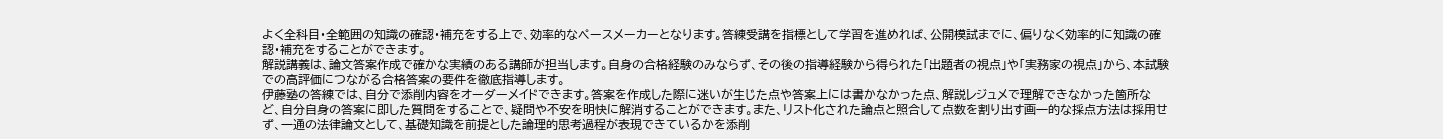よく全科目・全範囲の知識の確認・補充をする上で、効率的なペースメーカーとなります。答練受講を指標として学習を進めれば、公開模試までに、偏りなく効率的に知識の確認・補充をすることができます。
解説講義は、論文答案作成で確かな実績のある講師が担当します。自身の合格経験のみならず、その後の指導経験から得られた「出題者の視点」や「実務家の視点」から、本試験での高評価につながる合格答案の要件を徹底指導します。
伊藤塾の答練では、自分で添削内容をオーダーメイドできます。答案を作成した際に迷いが生じた点や答案上には書かなかった点、解説レジュメで理解できなかった箇所など、自分自身の答案に即した質問をすることで、疑問や不安を明快に解消することができます。また、リスト化された論点と照合して点数を割り出す画一的な採点方法は採用せず、一通の法律論文として、基礎知識を前提とした論理的思考過程が表現できているかを添削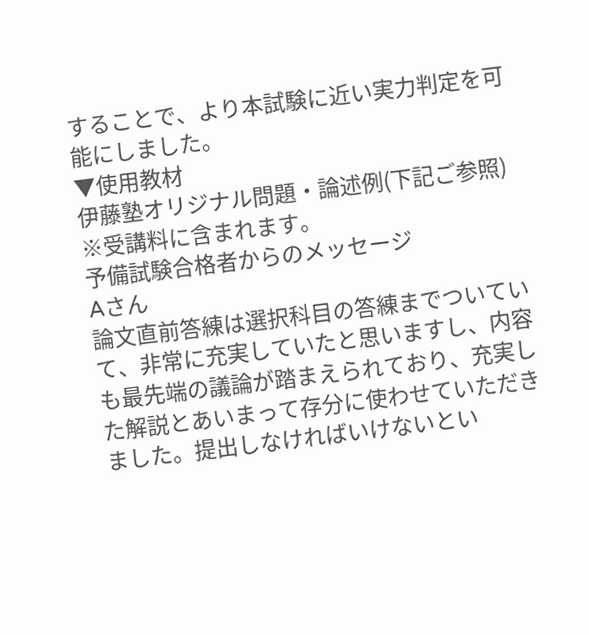することで、より本試験に近い実力判定を可能にしました。
▼使用教材
伊藤塾オリジナル問題・論述例(下記ご参照)
※受講料に含まれます。
予備試験合格者からのメッセージ
Aさん
論文直前答練は選択科目の答練までついていて、非常に充実していたと思いますし、内容も最先端の議論が踏まえられており、充実した解説とあいまって存分に使わせていただきました。提出しなければいけないとい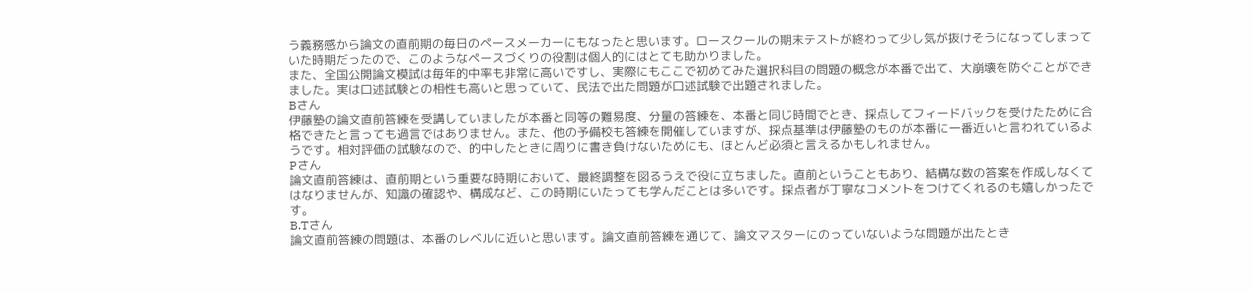う義務感から論文の直前期の毎日のペースメーカーにもなったと思います。ロースクールの期末テストが終わって少し気が抜けそうになってしまっていた時期だったので、このようなペースづくりの役割は個人的にはとても助かりました。
また、全国公開論文模試は毎年的中率も非常に高いですし、実際にもここで初めてみた選択科目の問題の概念が本番で出て、大崩壊を防ぐことができました。実は口述試験との相性も高いと思っていて、民法で出た問題が口述試験で出題されました。
Bさん
伊藤塾の論文直前答練を受講していましたが本番と同等の難易度、分量の答練を、本番と同じ時間でとき、採点してフィードバックを受けたために合格できたと言っても過言ではありません。また、他の予備校も答練を開催していますが、採点基準は伊藤塾のものが本番に一番近いと言われているようです。相対評価の試験なので、的中したときに周りに書き負けないためにも、ほとんど必須と言えるかもしれません。
Pさん
論文直前答練は、直前期という重要な時期において、最終調整を図るうえで役に立ちました。直前ということもあり、結構な数の答案を作成しなくてはなりませんが、知識の確認や、構成など、この時期にいたっても学んだことは多いです。採点者が丁寧なコメントをつけてくれるのも嬉しかったです。
B.Tさん
論文直前答練の問題は、本番のレベルに近いと思います。論文直前答練を通じて、論文マスターにのっていないような問題が出たとき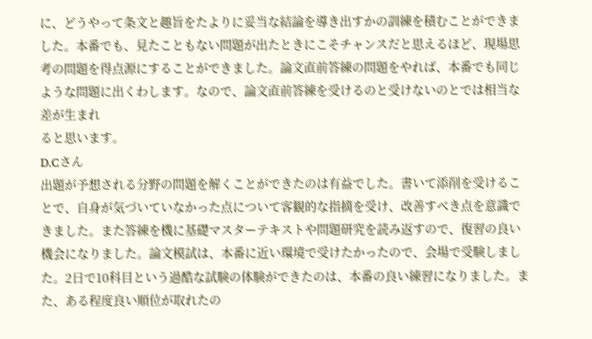に、どうやって条文と趣旨をたよりに妥当な結論を導き出すかの訓練を積むことができました。本番でも、見たこともない問題が出たときにこそチャンスだと思えるほど、現場思考の問題を得点源にすることができました。論文直前答練の問題をやれば、本番でも同じような問題に出くわします。なので、論文直前答練を受けるのと受けないのとでは相当な差が生まれ
ると思います。
D.Cさん
出題が予想される分野の問題を解くことができたのは有益でした。書いて添削を受けることで、自身が気づいていなかった点について客観的な指摘を受け、改善すべき点を意識できました。また答練を機に基礎マスターテキストや問題研究を読み返すので、復習の良い機会になりました。論文模試は、本番に近い環境で受けたかったので、会場で受験しました。2日で10科目という過酷な試験の体験ができたのは、本番の良い練習になりました。また、ある程度良い順位が取れたの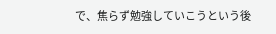で、焦らず勉強していこうという後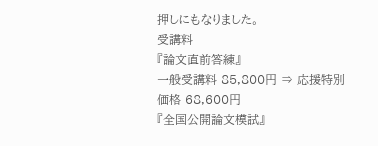押しにもなりました。
受講料
『論文直前答練』
一般受講料 85,800円 ⇒ 応援特別価格 68,600円
『全国公開論文模試』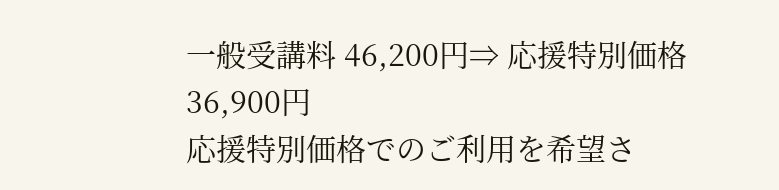一般受講料 46,200円⇒ 応援特別価格 36,900円
応援特別価格でのご利用を希望さ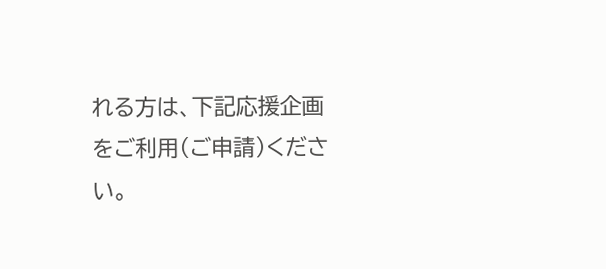れる方は、下記応援企画をご利用(ご申請)ください。